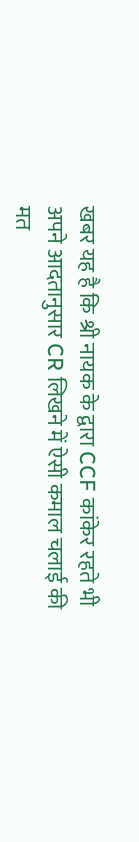खबर यह है कि श्री नायक के द्वारा CCF कांकेर रहते भी अपने आदतानुसार CR लिखने में ऐसी कमाल चलाई की मत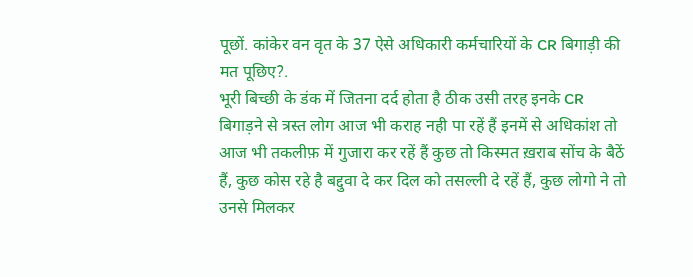पूछों. कांकेर वन वृत के 37 ऐसे अधिकारी कर्मचारियों के CR बिगाड़ी की मत पूछिए?.
भूरी बिच्छी के डंक में जितना दर्द होता है ठीक उसी तरह इनके CR बिगाड़ने से त्रस्त लोग आज भी कराह नही पा रहें हैं इनमें से अधिकांश तो आज भी तकलीफ़ में गुजारा कर रहें हैं कुछ तो किस्मत ख़राब सोंच के बैठें हैं, कुछ कोस रहे है बद्दुवा दे कर दिल को तसल्ली दे रहें हैं, कुछ लोगो ने तो उनसे मिलकर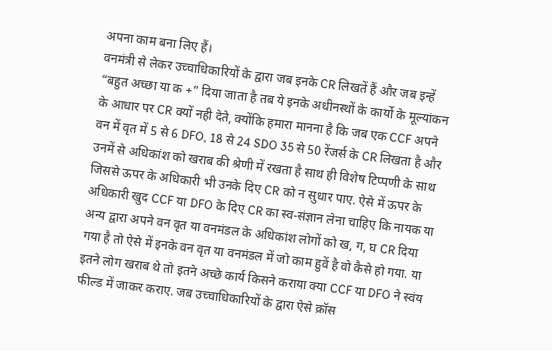अपना काम बना लिए हैं।
वनमंत्री से लेकर उच्चाधिकारियों के द्वारा जब इनके CR लिखतें हैं और जब इन्हें “बहुत अच्छा या क +” दिया जाता है तब ये इनके अधीनस्थों के कार्यो के मूल्यांकन के आधार पर CR क्यों नही देते, क्योंकि हमारा मानना है कि जब एक CCF अपने वन में वृत में 5 से 6 DFO, 18 से 24 SDO 35 से 50 रेंजर्स के CR लिखता है और उनमें से अधिकांश को खराब की श्रेणी में रखता है साथ ही विशेष टिप्पणी के साथ जिससे ऊपर के अधिकारी भी उनके दिए CR को न सुधार पाए. ऐसे में ऊपर के अधिकारी खुद CCF या DFO के दिए CR का स्व-संज्ञान लेना चाहिए कि नायक या अन्य द्वारा अपने वन वृत या वनमंडल के अधिकांश लोगों को ख, ग, घ CR दिया गया है तो ऐसे में इनके वन वृत या वनमंडल में जो काम हुवें है वो कैसे हो गया. या इतने लोग खराब थे तो इतने अच्छे कार्य किसने कराया क्या CCF या DFO ने स्वंय फील्ड में जाकर कराए. जब उच्चाधिकारियों के द्वारा ऐसे क्रॉस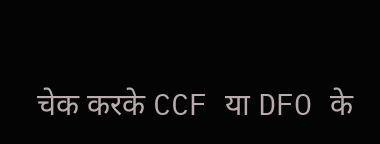चेक करके CCF या DFO के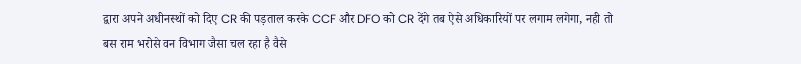द्वारा अपने अधीनस्थों को दिए CR की पड़ताल करके CCF और DFO को CR देंगे तब ऐसे अधिकारियों पर लगाम लगेगा, नही तो बस राम भरोसे वन विभाग जैसा चल रहा है वैसे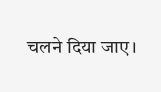चलने दिया जाए।